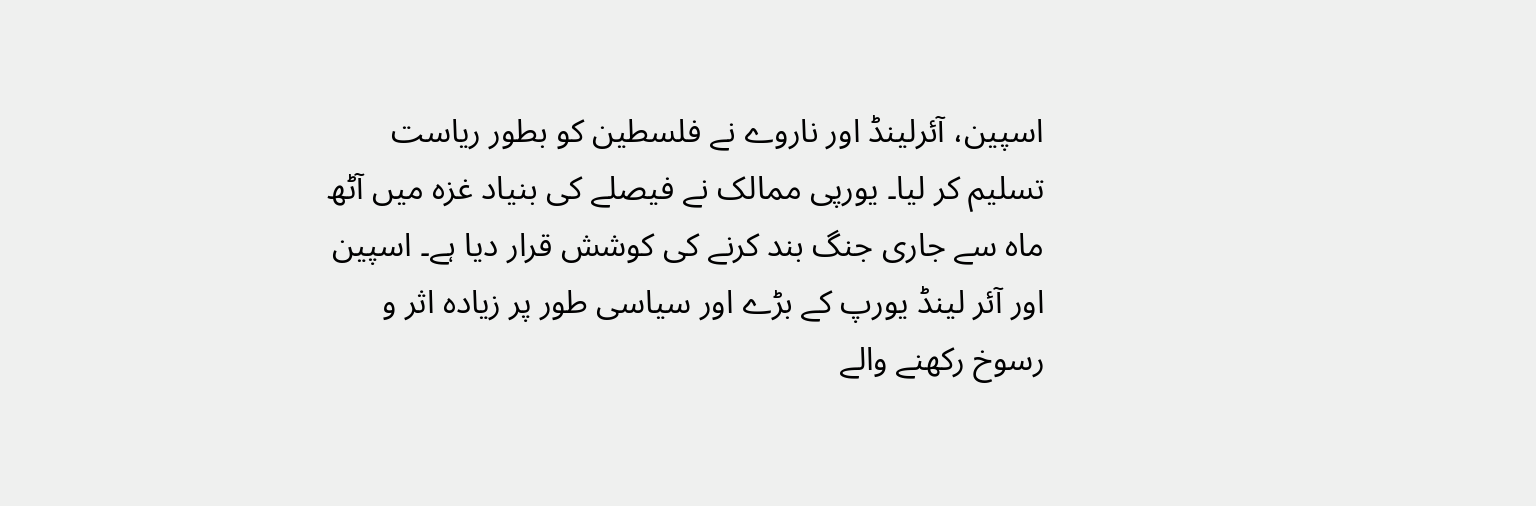اسپین، آئرلینڈ اور ناروے نے فلسطین کو بطور ریاست تسلیم کر لیا۔ یورپی ممالک نے فیصلے کی بنیاد غزہ میں آٹھ ماہ سے جاری جنگ بند کرنے کی کوشش قرار دیا ہے۔ اسپین اور آئر لینڈ یورپ کے بڑے اور سیاسی طور پر زیادہ اثر و رسوخ رکھنے والے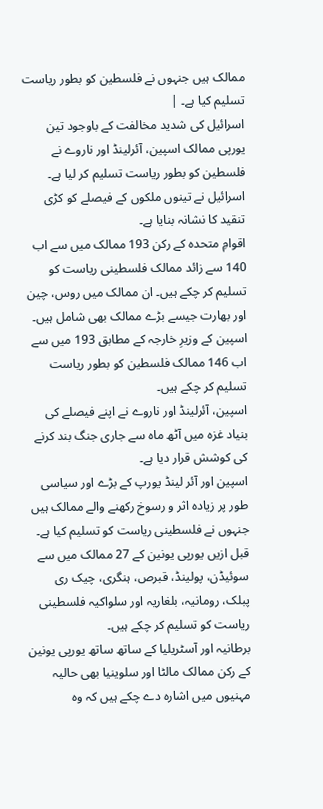ممالک ہیں جنہوں نے فلسطین کو بطور ریاست تسلیم کیا ہے۔ |
اسرائیل کی شدید مخالفت کے باوجود تین یورپی ممالک اسپین، آئرلینڈ اور ناروے نے فلسطین کو بطور ریاست تسلیم کر لیا ہے۔ اسرائیل نے تینوں ملکوں کے فیصلے کو کڑی تنقید کا نشانہ بنایا ہے۔
اقوامِ متحدہ کے رکن 193 ممالک میں سے اب 140 سے زائد ممالک فلسطینی ریاست کو تسلیم کر چکے ہیں۔ ان ممالک میں روس، چین اور بھارت جیسے بڑے ممالک بھی شامل ہیں۔
اسپین کے وزیرِ خارجہ کے مطابق 193 میں سے اب 146 ممالک فلسطین کو بطور ریاست تسلیم کر چکے ہیں۔
اسپین، آئرلینڈ اور ناروے نے اپنے فیصلے کی بنیاد غزہ میں آٹھ ماہ سے جاری جنگ بند کرنے کی کوشش قرار دیا ہے۔
اسپین اور آئر لینڈ یورپ کے بڑے اور سیاسی طور پر زیادہ اثر و رسوخ رکھنے والے ممالک ہیں جنہوں نے فلسطینی ریاست کو تسلیم کیا ہے۔ قبل ازیں یورپی یونین کے 27 ممالک میں سے سوئیڈن، پولینڈ، قبرص، ہنگری، چیک ری پبلک، رومانیہ، بلغاریہ اور سلواکیہ فلسطینی ریاست کو تسلیم کر چکے ہیں۔
برطانیہ اور آسٹریلیا کے ساتھ ساتھ یورپی یونین کے رکن ممالک مالٹا اور سلوینیا بھی حالیہ مہنیوں میں اشارہ دے چکے ہیں کہ وہ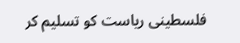فلسطینی ریاست کو تسلیم کر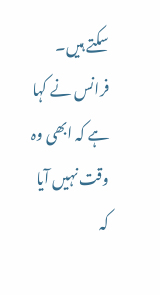سکتے ہیں۔
فرانس نے کہا ہے کہ ابھی وہ وقت نہیں آیا کہ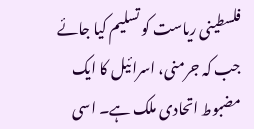فلسطینی ریاست کو تسلیم کیا جائے جب کہ جرمنی، اسرائیل کا ایک مضبوط اتحادی ملک ہے۔ اسی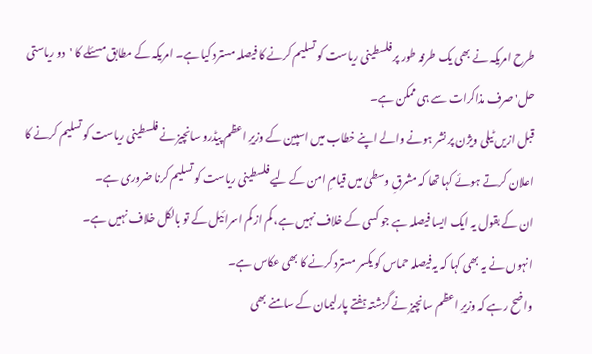طرح امریکہ نے بھی یک طرفہ طور پر فلسطینی ریاست کو تسلیم کرنے کا فیصلہ مسترد کیا ہے۔ امریکہ کے مطابق مسئلے کا 'دو ریاستی حل' صرف مذاکرات سے ہی ممکن ہے۔
قبل ازیں ٹیلی ویژن پر نشر ہونے والے اپنے خطاب میں اسپین کے وزیرِ اعظم پیڈرو سانچیز نے فلسطینی ریاست کو تسلیم کرنے کا اعلان کرتے ہوئے کہا تھا کہ مشرقِ وسطیٰ میں قیامِ امن کے لیے فلسطینی ریاست کو تسلیم کرنا ضروری ہے۔
ان کے بقول یہ ایک ایسا فیصلہ ہے جو کسی کے خلاف نہیں ہے، کم از کم اسرائیل کے تو بالکل خلاف نہیں ہے۔
انہوں نے یہ بھی کہا کہ یہ فیصلہ حماس کو یکسر مسترد کرنے کا بھی عکاس ہے۔
واضح رہے کہ وزیرِ اعظم سانچیز نے گزشتہ ہفتے پارلیمان کے سامنے بھی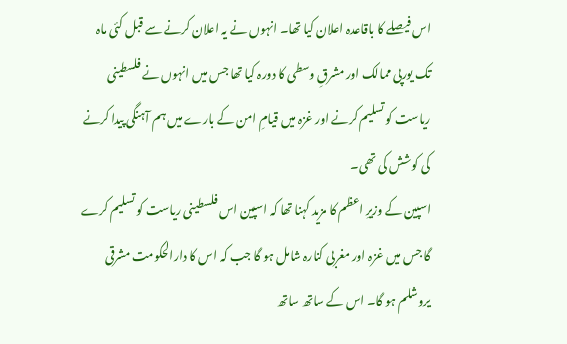اس فیصلے کا باقاعدہ اعلان کیا تھا۔ انہوں نے یہ اعلان کرنے سے قبل کئی ماہ تک یورپی ممالک اور مشرقِ وسطی کا دورہ کیا تھا جس میں انہوں نے فلسطینی ریاست کو تسلیم کرنے اور غزہ میں قیامِ امن کے بارے میں ہم آہنگی پیدا کرنے کی کوشش کی تھی۔
اسپین کے وزیرِ اعظم کا مزید کہنا تھا کہ اسپین اس فلسطینی ریاست کو تسلیم کرے گا جس میں غزہ اور مغربی کنارہ شامل ہو گا جب کہ اس کا دارالحکومت مشرقی یروشلم ہو گا۔ اس کے ساتھ ساتھ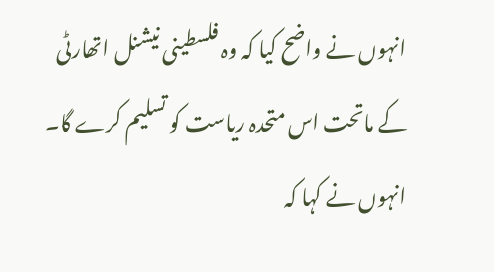انہوں نے واضح کیا کہ وہ فلسطینی نیشنل اتھارٹی کے ماتحت اس متحدہ ریاست کو تسلیم کرے گا۔
انہوں نے کہا کہ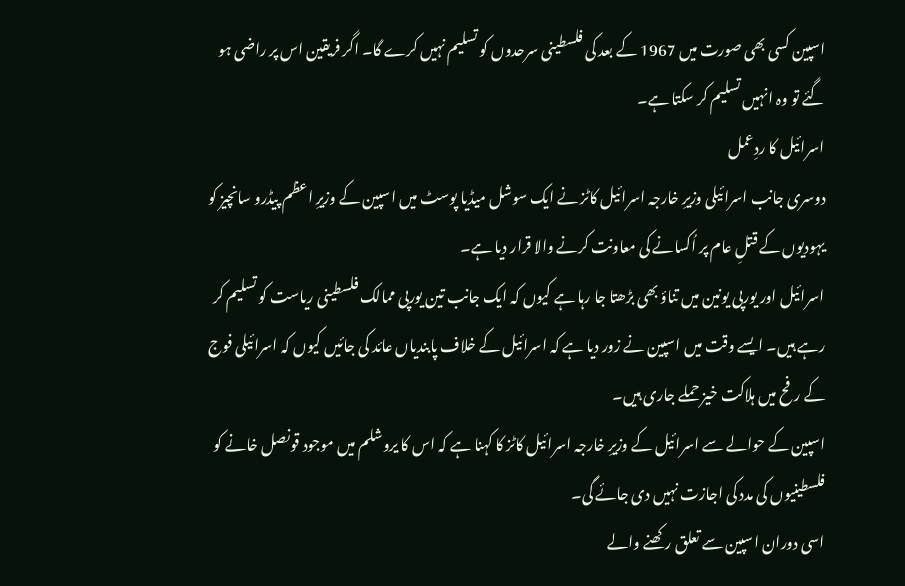اسپین کسی بھی صورت میں 1967 کے بعد کی فلسطینی سرحدوں کو تسلیم نہیں کرے گا۔ اگر فریقین اس پر راضی ہو گئے تو وہ انہیں تسلیم کر سکتا ہے۔
اسرائیل کا ردِعمل
دوسری جانب اسرائیلی وزیرِ خارجہ اسرائیل کاٹز نے ایک سوشل میڈیا پوسٹ میں اسپین کے وزیرِ اعظم پیڈرو سانچیز کو یہودیوں کے قتلِ عام پر اُکسانے کی معاونت کرنے والا قرار دیا ہے۔
اسرائیل اور یورپی یونین میں تناؤ بھی بڑھتا جا رہا ہے کیوں کہ ایک جانب تین یورپی ممالک فلسطینی ریاست کو تسلیم کر رہے ہیں۔ ایسے وقت میں اسپین نے زور دیا ہے کہ اسرائیل کے خلاف پابندیاں عائد کی جائیں کیوں کہ اسرائیلی فوج کے رفح میں ہلاکت خیز حملے جاری ہیں۔
اسپین کے حوالے سے اسرائیل کے وزیرِ خارجہ اسرائیل کاٹز کا کہنا ہے کہ اس کا یروشلم میں موجود قونصل خانے کو فلسطینیوں کی مدد کی اجازت نہیں دی جائے گی۔
اسی دوران اسپین سے تعلق رکھنے والے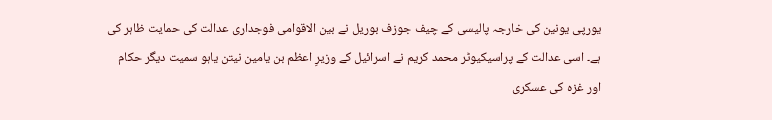یورپی یونین کی خارجہ پالیسی کے چیف جوزف بوریل نے بین الاقوامی فوجداری عدالت کی حمایت ظاہر کی ہے۔ اسی عدالت کے پراسیکیوٹر محمد کریم نے اسرائیل کے وزیرِ اعظم بن یامین نیتن یاہو سمیت دیگر حکام اور غزہ کی عسکری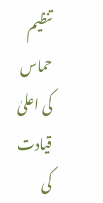تنظیم حماس کی اعلیٰ قیادت کی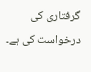گرفتاری کی درخواست کی ہے۔